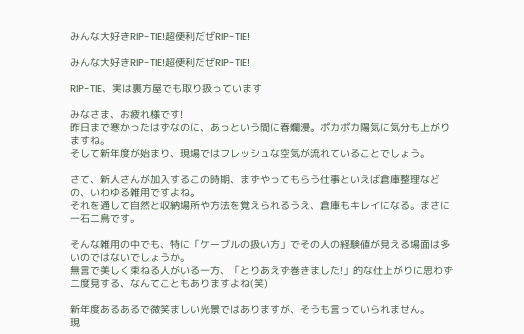みんな大好きRIP-TIE!超便利だぜRIP-TIE!

みんな大好きRIP-TIE!超便利だぜRIP-TIE!

RIP-TIE、実は裏方屋でも取り扱っています

みなさま、お疲れ様です!
昨日まで寒かったはずなのに、あっという間に春爛漫。ポカポカ陽気に気分も上がりますね。
そして新年度が始まり、現場ではフレッシュな空気が流れていることでしょう。

さて、新人さんが加入するこの時期、まずやってもらう仕事といえば倉庫整理などの、いわゆる雑用ですよね。
それを通して自然と収納場所や方法を覚えられるうえ、倉庫もキレイになる。まさに一石二鳥です。

そんな雑用の中でも、特に「ケーブルの扱い方」でその人の経験値が見える場面は多いのではないでしょうか。
無言で美しく束ねる人がいる一方、「とりあえず巻きました!」的な仕上がりに思わず二度見する、なんてこともありますよね(笑)

新年度あるあるで微笑ましい光景ではありますが、そうも言っていられません。
現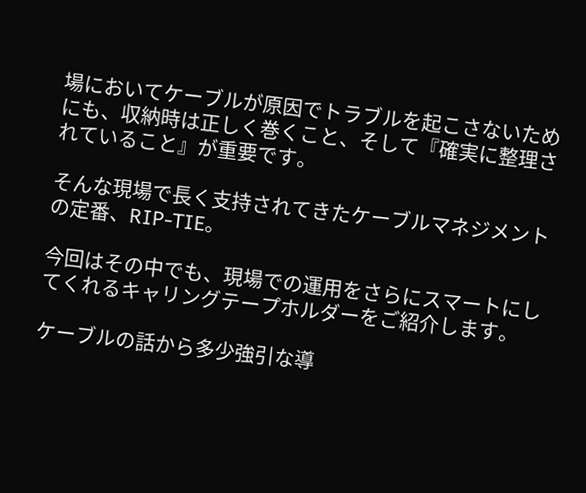場においてケーブルが原因でトラブルを起こさないためにも、収納時は正しく巻くこと、そして『確実に整理されていること』が重要です。

そんな現場で長く支持されてきたケーブルマネジメントの定番、RIP-TIE。

今回はその中でも、現場での運用をさらにスマートにしてくれるキャリングテープホルダーをご紹介します。

ケーブルの話から多少強引な導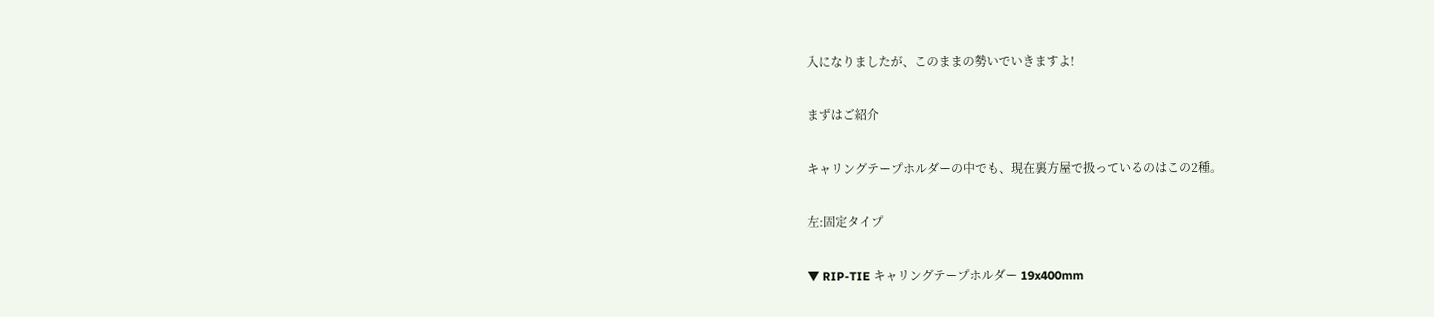入になりましたが、このままの勢いでいきますよ!

まずはご紹介

キャリングテープホルダーの中でも、現在裏方屋で扱っているのはこの2種。

左:固定タイプ

▼ RIP-TIE キャリングテープホルダー 19x400mm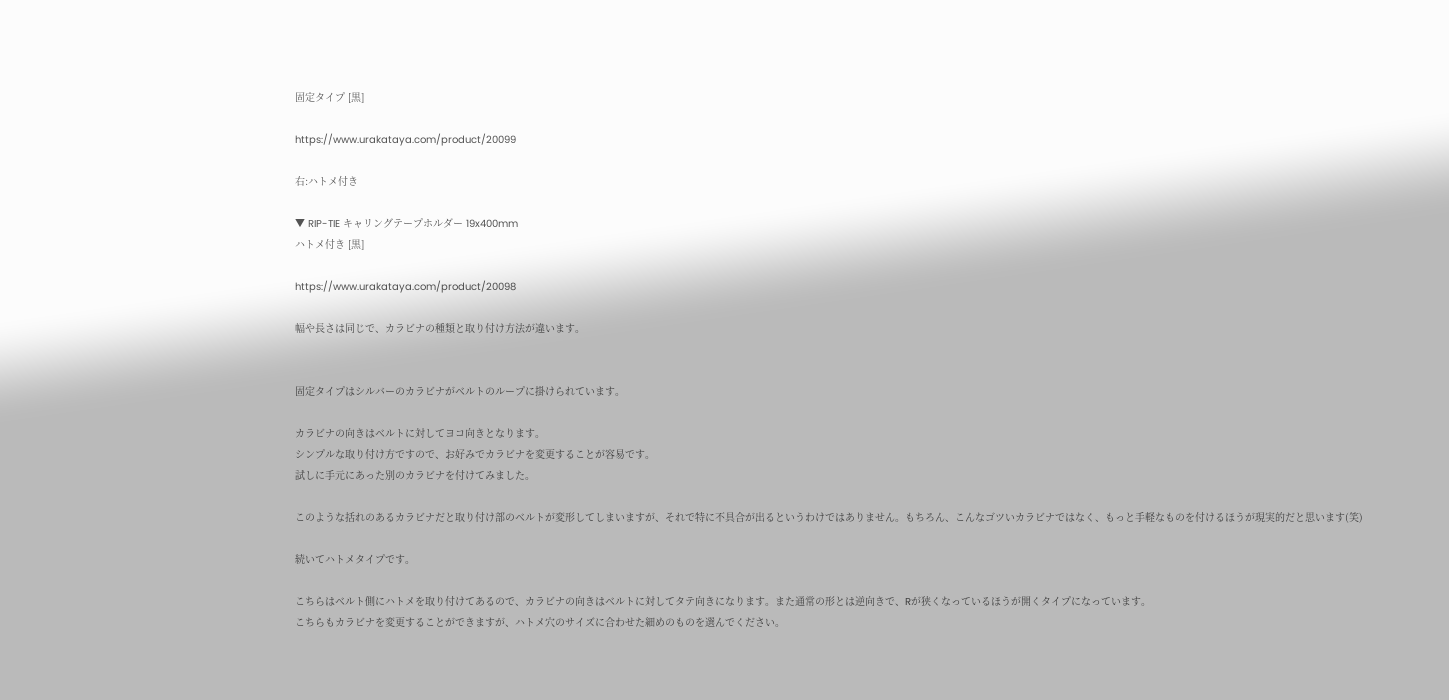固定タイプ [黒]

https://www.urakataya.com/product/20099

右:ハトメ付き

▼ RIP-TIE キャリングテープホルダー 19x400mm
ハトメ付き [黒]

https://www.urakataya.com/product/20098

幅や長さは同じで、カラビナの種類と取り付け方法が違います。


固定タイプはシルバーのカラビナがベルトのループに掛けられています。

カラビナの向きはベルトに対してヨコ向きとなります。
シンプルな取り付け方ですので、お好みでカラビナを変更することが容易です。
試しに手元にあった別のカラビナを付けてみました。

このような括れのあるカラビナだと取り付け部のベルトが変形してしまいますが、それで特に不具合が出るというわけではありません。もちろん、こんなゴツいカラビナではなく、もっと手軽なものを付けるほうが現実的だと思います(笑)

続いてハトメタイプです。

こちらはベルト側にハトメを取り付けてあるので、カラビナの向きはベルトに対してタテ向きになります。また通常の形とは逆向きで、Rが狭くなっているほうが開くタイプになっています。
こちらもカラビナを変更することができますが、ハトメ穴のサイズに合わせた細めのものを選んでください。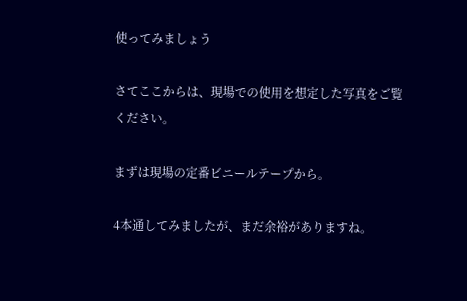使ってみましょう

さてここからは、現場での使用を想定した写真をご覧ください。

まずは現場の定番ビニールテープから。

4本通してみましたが、まだ余裕がありますね。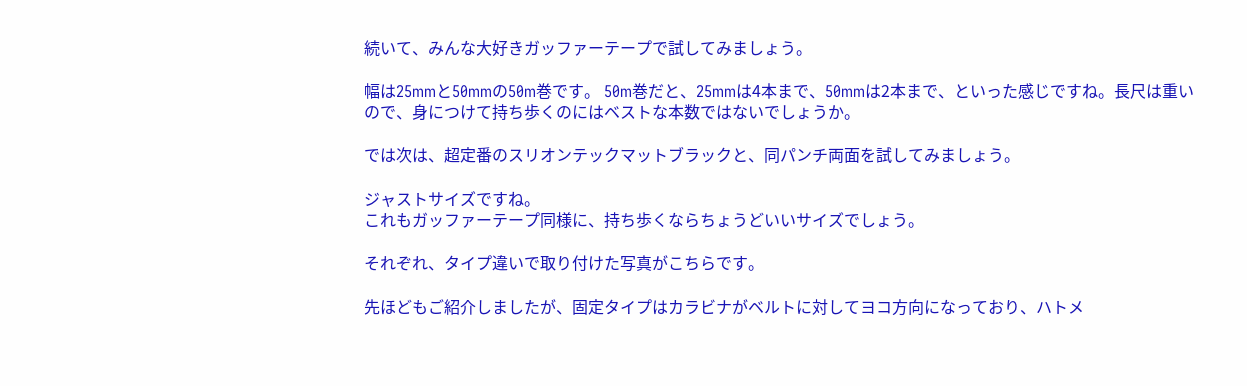続いて、みんな大好きガッファーテープで試してみましょう。

幅は25mmと50mmの50m巻です。 50m巻だと、25mmは4本まで、50mmは2本まで、といった感じですね。長尺は重いので、身につけて持ち歩くのにはベストな本数ではないでしょうか。

では次は、超定番のスリオンテックマットブラックと、同パンチ両面を試してみましょう。

ジャストサイズですね。
これもガッファーテープ同様に、持ち歩くならちょうどいいサイズでしょう。

それぞれ、タイプ違いで取り付けた写真がこちらです。

先ほどもご紹介しましたが、固定タイプはカラビナがベルトに対してヨコ方向になっており、ハトメ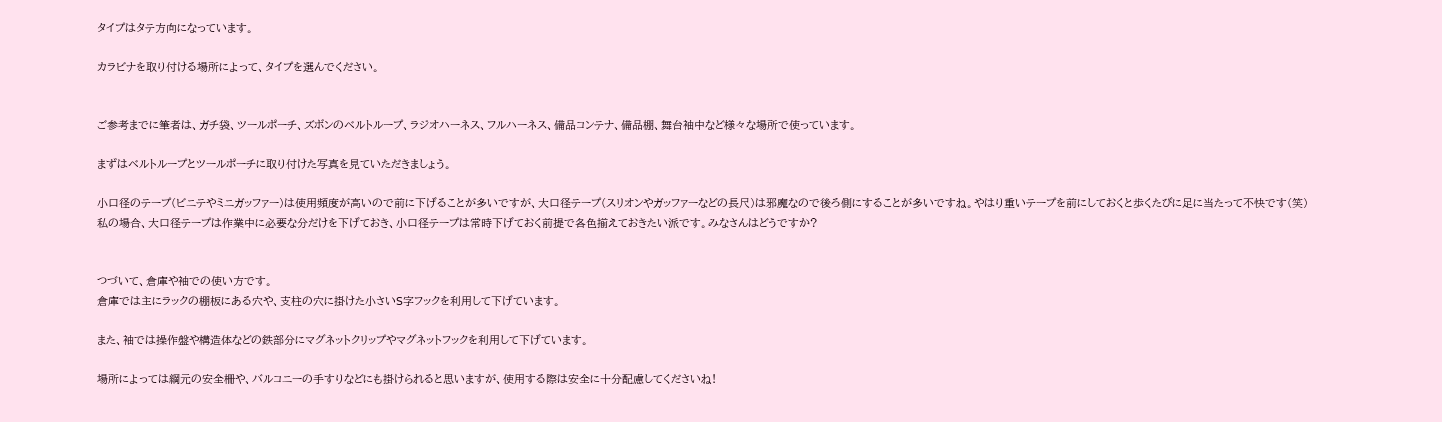タイプはタテ方向になっています。

カラビナを取り付ける場所によって、タイプを選んでください。


ご参考までに筆者は、ガチ袋、ツールポーチ、ズボンのベルトループ、ラジオハーネス、フルハーネス、備品コンテナ、備品棚、舞台袖中など様々な場所で使っています。

まずはベルトループとツールポーチに取り付けた写真を見ていただきましょう。

小口径のテープ(ビニテやミニガッファー)は使用頻度が高いので前に下げることが多いですが、大口径テープ(スリオンやガッファーなどの長尺)は邪魔なので後ろ側にすることが多いですね。やはり重いテープを前にしておくと歩くたびに足に当たって不快です(笑)
私の場合、大口径テープは作業中に必要な分だけを下げておき、小口径テープは常時下げておく前提で各色揃えておきたい派です。みなさんはどうですか?


つづいて、倉庫や袖での使い方です。
倉庫では主にラックの棚板にある穴や、支柱の穴に掛けた小さいS字フックを利用して下げています。

また、袖では操作盤や構造体などの鉄部分にマグネットクリップやマグネットフックを利用して下げています。

場所によっては綱元の安全柵や、バルコニーの手すりなどにも掛けられると思いますが、使用する際は安全に十分配慮してくださいね!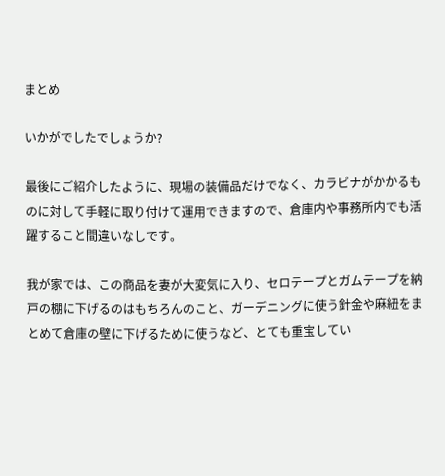まとめ

いかがでしたでしょうか?

最後にご紹介したように、現場の装備品だけでなく、カラビナがかかるものに対して手軽に取り付けて運用できますので、倉庫内や事務所内でも活躍すること間違いなしです。

我が家では、この商品を妻が大変気に入り、セロテープとガムテープを納戸の棚に下げるのはもちろんのこと、ガーデニングに使う針金や麻紐をまとめて倉庫の壁に下げるために使うなど、とても重宝してい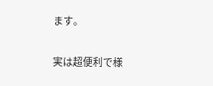ます。

実は超便利で様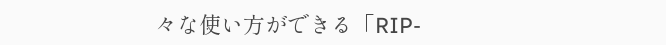々な使い方ができる「RIP-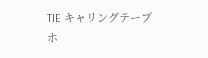TIE キャリングテープホ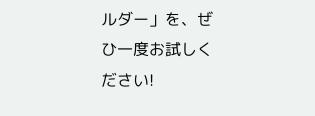ルダー」を、ぜひ一度お試しください!